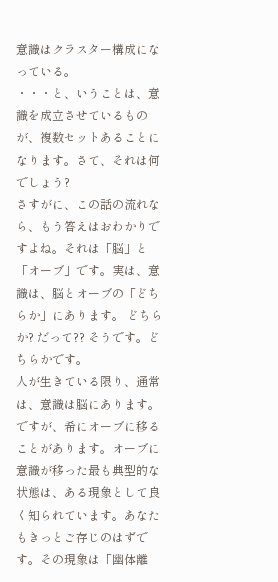意識はクラスター構成になっている。
・・・と、いうことは、意識を成立させているものが、複数セットあることになります。さて、それは何でしょう?
さすがに、この話の流れなら、もう答えはおわかりですよね。それは「脳」と「オーブ」です。実は、意識は、脳とオーブの「どちらか」にあります。 どちらか? だって?? そうです。どちらかです。
人が生きている限り、通常は、意識は脳にあります。ですが、希にオーブに移ることがあります。オーブに意識が移った最も典型的な状態は、ある現象として良く知られています。あなたもきっとご存じのはずです。その現象は「幽体離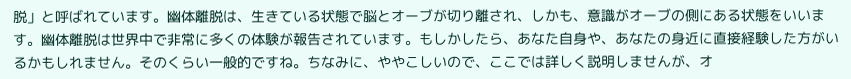脱」と呼ばれています。幽体離脱は、生きている状態で脳とオーブが切り離され、しかも、意識がオーブの側にある状態をいいます。幽体離脱は世界中で非常に多くの体験が報告されています。もしかしたら、あなた自身や、あなたの身近に直接経験した方がいるかもしれません。そのくらい一般的ですね。ちなみに、ややこしいので、ここでは詳しく説明しませんが、オ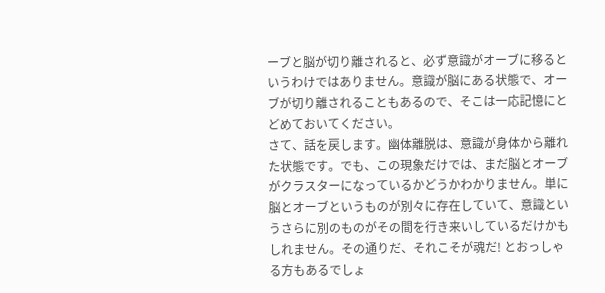ーブと脳が切り離されると、必ず意識がオーブに移るというわけではありません。意識が脳にある状態で、オーブが切り離されることもあるので、そこは一応記憶にとどめておいてください。
さて、話を戻します。幽体離脱は、意識が身体から離れた状態です。でも、この現象だけでは、まだ脳とオーブがクラスターになっているかどうかわかりません。単に脳とオーブというものが別々に存在していて、意識というさらに別のものがその間を行き来いしているだけかもしれません。その通りだ、それこそが魂だ! とおっしゃる方もあるでしょ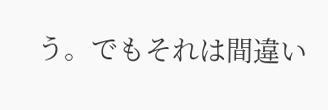う。でもそれは間違い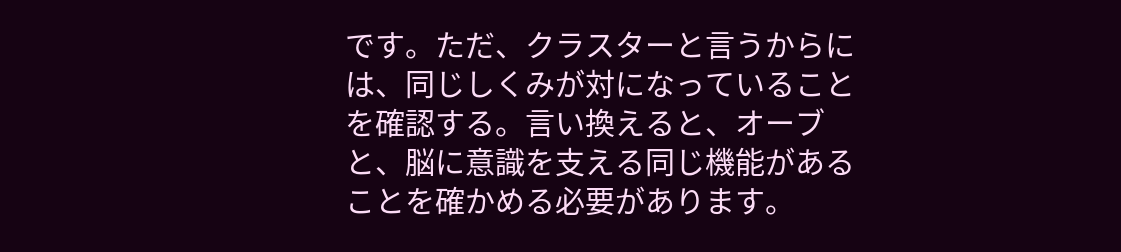です。ただ、クラスターと言うからには、同じしくみが対になっていることを確認する。言い換えると、オーブと、脳に意識を支える同じ機能があることを確かめる必要があります。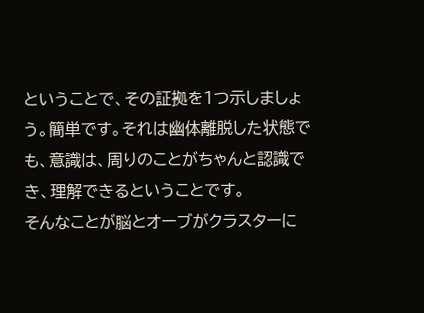ということで、その証拠を1つ示しましょう。簡単です。それは幽体離脱した状態でも、意識は、周りのことがちゃんと認識でき、理解できるということです。
そんなことが脳とオーブがクラスターに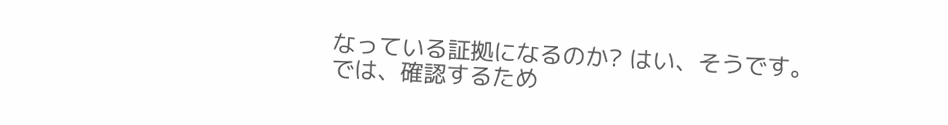なっている証拠になるのか? はい、そうです。
では、確認するため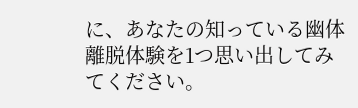に、あなたの知っている幽体離脱体験を1つ思い出してみてください。